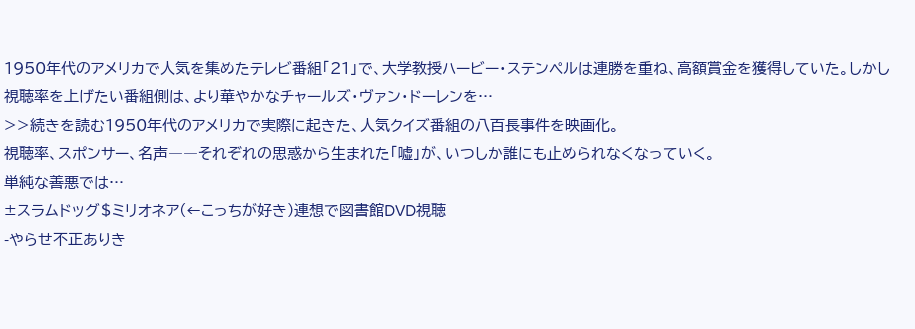1950年代のアメリカで人気を集めたテレビ番組「21」で、大学教授ハービー・ステンペルは連勝を重ね、高額賞金を獲得していた。しかし視聴率を上げたい番組側は、より華やかなチャールズ・ヴァン・ドーレンを…
>>続きを読む1950年代のアメリカで実際に起きた、人気クイズ番組の八百長事件を映画化。
視聴率、スポンサー、名声――それぞれの思惑から生まれた「嘘」が、いつしか誰にも止められなくなっていく。
単純な善悪では…
±スラムドッグ$ミリオネア(←こっちが好き)連想で図書館DVD視聴
-やらせ不正ありき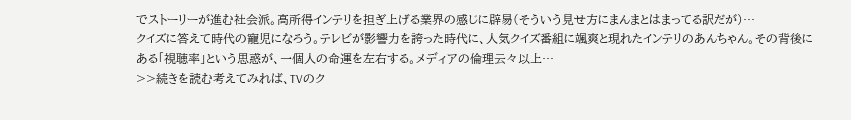でストーリーが進む社会派。高所得インテリを担ぎ上げる業界の感じに辟易(そういう見せ方にまんまとはまってる訳だが)…
クイズに答えて時代の寵児になろう。テレビが影響力を誇った時代に、人気クイズ番組に颯爽と現れたインテリのあんちゃん。その背後にある「視聴率」という思惑が、一個人の命運を左右する。メディアの倫理云々以上…
>>続きを読む考えてみれば、TVのク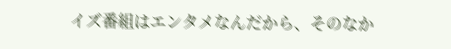イズ番組はエンタメなんだから、そのなか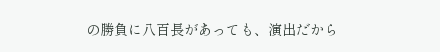の勝負に八百長があっても、演出だから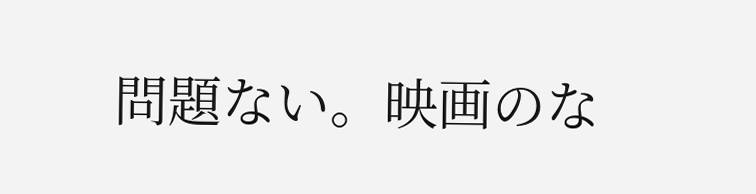問題ない。映画のな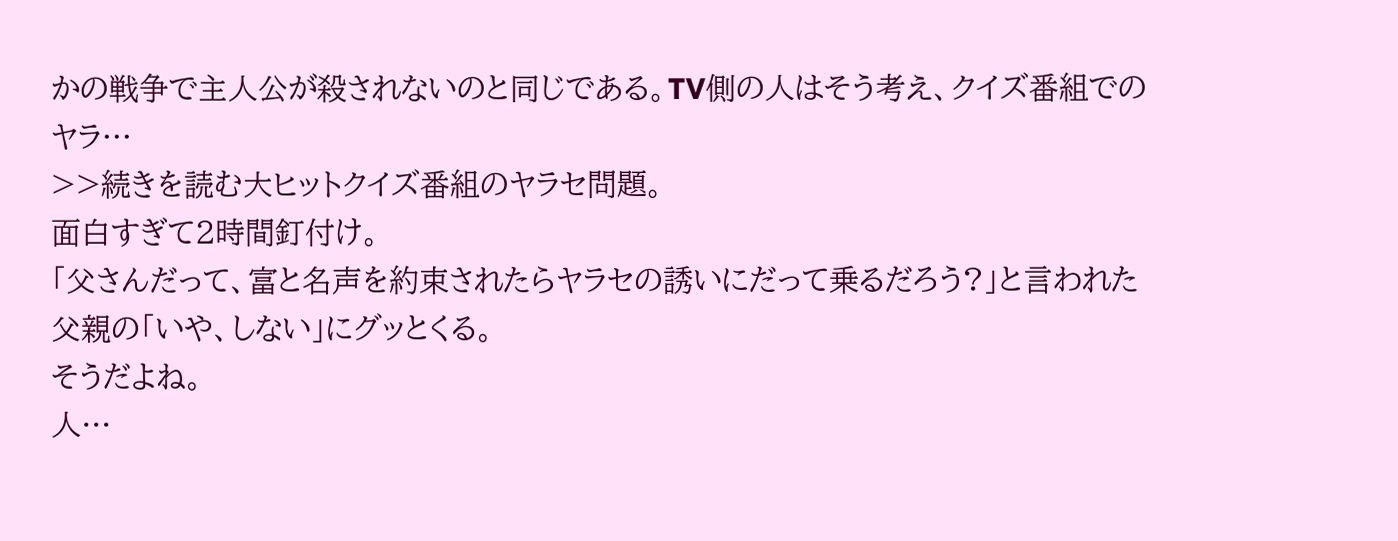かの戦争で主人公が殺されないのと同じである。TV側の人はそう考え、クイズ番組でのヤラ…
>>続きを読む大ヒットクイズ番組のヤラセ問題。
面白すぎて2時間釘付け。
「父さんだって、富と名声を約束されたらヤラセの誘いにだって乗るだろう?」と言われた父親の「いや、しない」にグッとくる。
そうだよね。
人…